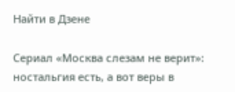Найти в Дзене

Сериал «Москва слезам не верит»: ностальгия есть, а вот веры в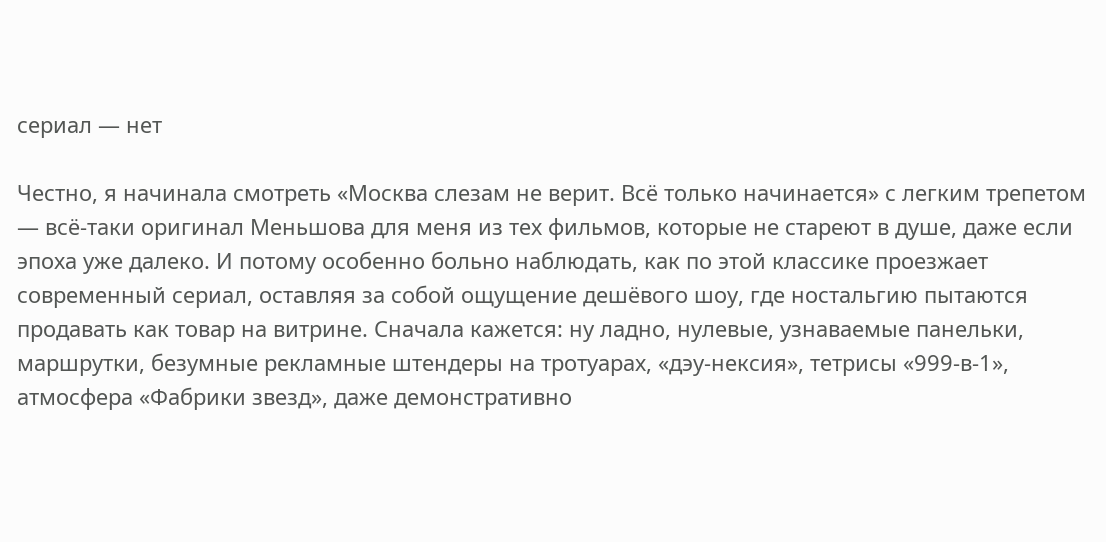сериал — нет

Честно, я начинала смотреть «Москва слезам не верит. Всё только начинается» с легким трепетом — всё-таки оригинал Меньшова для меня из тех фильмов, которые не стареют в душе, даже если эпоха уже далеко. И потому особенно больно наблюдать, как по этой классике проезжает современный сериал, оставляя за собой ощущение дешёвого шоу, где ностальгию пытаются продавать как товар на витрине. Сначала кажется: ну ладно, нулевые, узнаваемые панельки, маршрутки, безумные рекламные штендеры на тротуарах, «дэу-нексия», тетрисы «999-в-1», атмосфера «Фабрики звезд», даже демонстративно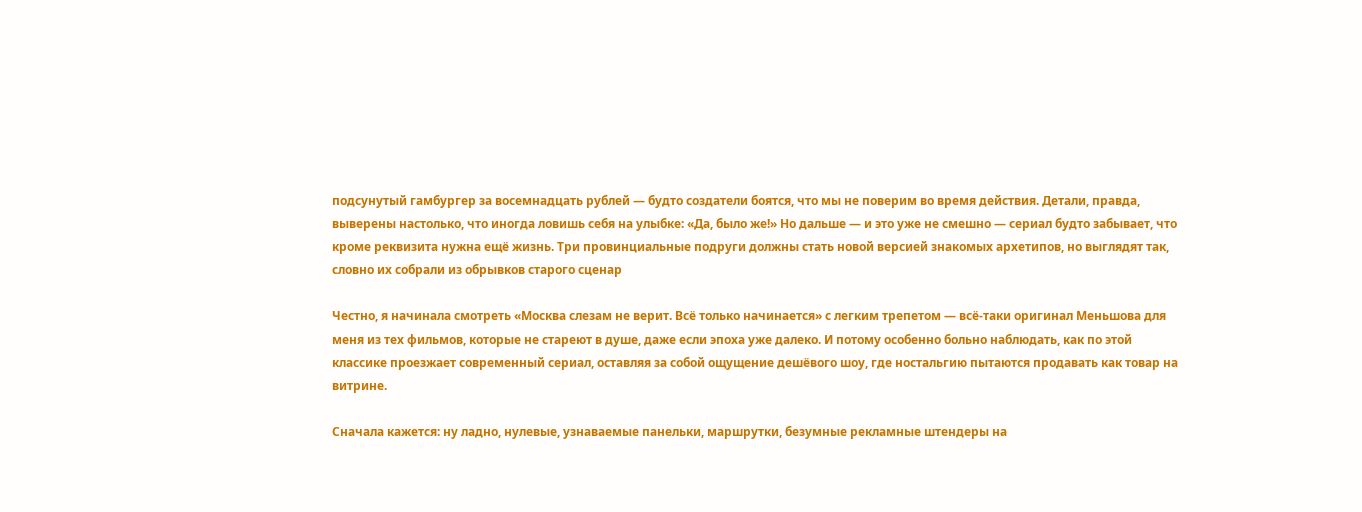подсунутый гамбургер за восемнадцать рублей — будто создатели боятся, что мы не поверим во время действия. Детали, правда, выверены настолько, что иногда ловишь себя на улыбке: «Да, было же!» Но дальше — и это уже не смешно — сериал будто забывает, что кроме реквизита нужна ещё жизнь. Три провинциальные подруги должны стать новой версией знакомых архетипов, но выглядят так, словно их собрали из обрывков старого сценар

Честно, я начинала смотреть «Москва слезам не верит. Всё только начинается» с легким трепетом — всё-таки оригинал Меньшова для меня из тех фильмов, которые не стареют в душе, даже если эпоха уже далеко. И потому особенно больно наблюдать, как по этой классике проезжает современный сериал, оставляя за собой ощущение дешёвого шоу, где ностальгию пытаются продавать как товар на витрине.

Сначала кажется: ну ладно, нулевые, узнаваемые панельки, маршрутки, безумные рекламные штендеры на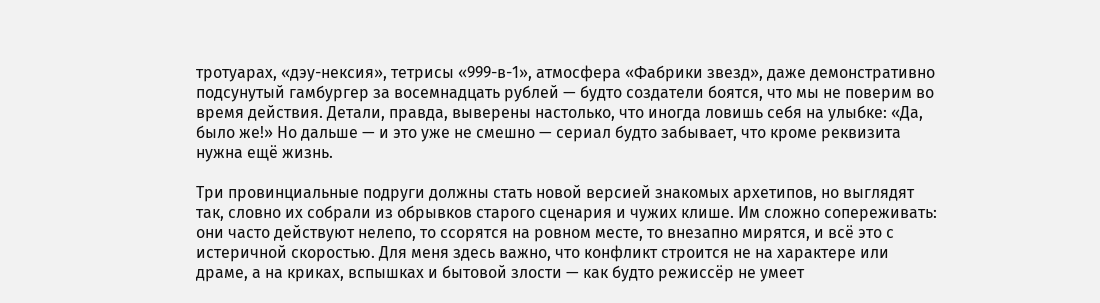тротуарах, «дэу-нексия», тетрисы «999-в-1», атмосфера «Фабрики звезд», даже демонстративно подсунутый гамбургер за восемнадцать рублей — будто создатели боятся, что мы не поверим во время действия. Детали, правда, выверены настолько, что иногда ловишь себя на улыбке: «Да, было же!» Но дальше — и это уже не смешно — сериал будто забывает, что кроме реквизита нужна ещё жизнь.

Три провинциальные подруги должны стать новой версией знакомых архетипов, но выглядят так, словно их собрали из обрывков старого сценария и чужих клише. Им сложно сопереживать: они часто действуют нелепо, то ссорятся на ровном месте, то внезапно мирятся, и всё это с истеричной скоростью. Для меня здесь важно, что конфликт строится не на характере или драме, а на криках, вспышках и бытовой злости — как будто режиссёр не умеет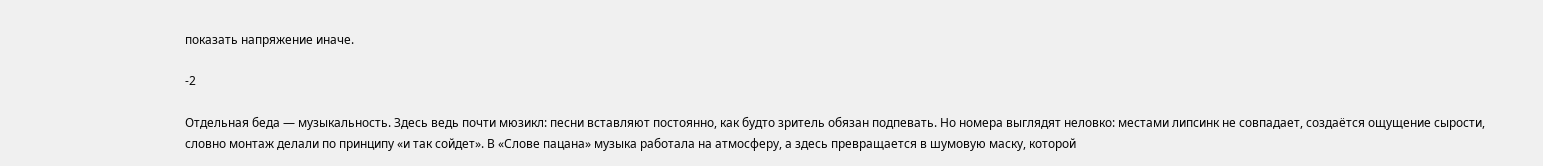показать напряжение иначе.

-2

Отдельная беда — музыкальность. Здесь ведь почти мюзикл: песни вставляют постоянно, как будто зритель обязан подпевать. Но номера выглядят неловко: местами липсинк не совпадает, создаётся ощущение сырости, словно монтаж делали по принципу «и так сойдет». В «Слове пацана» музыка работала на атмосферу, а здесь превращается в шумовую маску, которой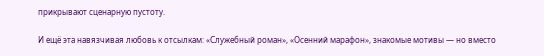прикрывают сценарную пустоту.

И ещё эта навязчивая любовь к отсылкам: «Служебный роман», «Осенний марафон», знакомые мотивы — но вместо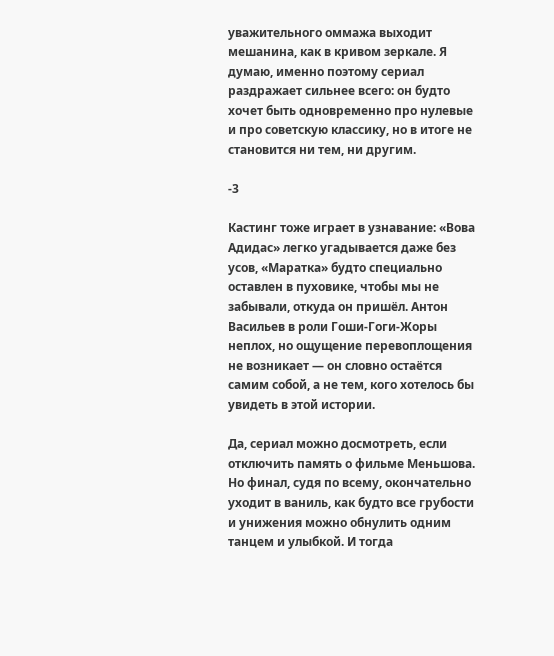уважительного оммажа выходит мешанина, как в кривом зеркале. Я думаю, именно поэтому сериал раздражает сильнее всего: он будто хочет быть одновременно про нулевые и про советскую классику, но в итоге не становится ни тем, ни другим.

-3

Кастинг тоже играет в узнавание: «Вова Адидас» легко угадывается даже без усов, «Маратка» будто специально оставлен в пуховике, чтобы мы не забывали, откуда он пришёл. Антон Васильев в роли Гоши-Гоги-Жоры неплох, но ощущение перевоплощения не возникает — он словно остаётся самим собой, а не тем, кого хотелось бы увидеть в этой истории.

Да, сериал можно досмотреть, если отключить память о фильме Меньшова. Но финал, судя по всему, окончательно уходит в ваниль, как будто все грубости и унижения можно обнулить одним танцем и улыбкой. И тогда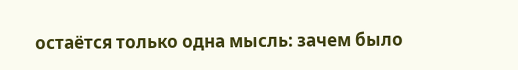остаётся только одна мысль: зачем было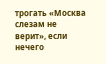трогать «Москва слезам не верит», если нечего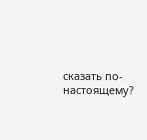сказать по-настоящему?